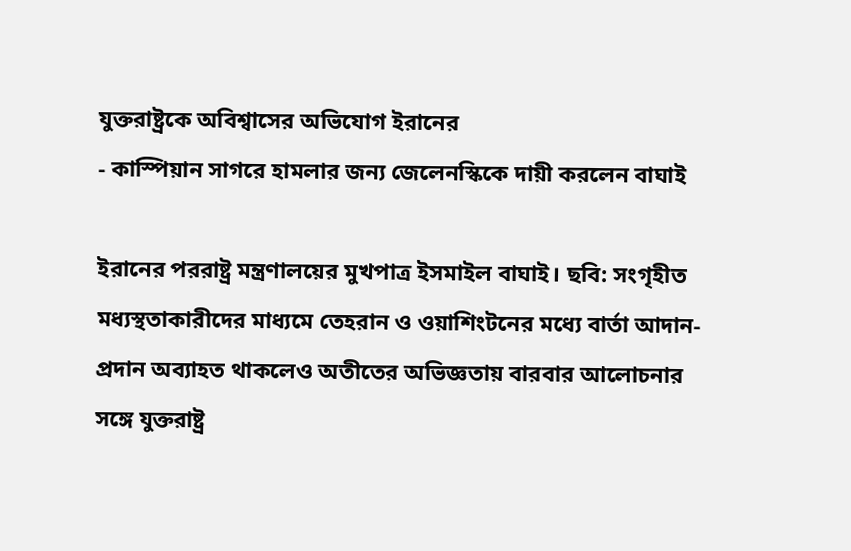যুক্তরাষ্ট্রকে অবিশ্বাসের অভিযোগ ইরানের
- কাস্পিয়ান সাগরে হামলার জন্য জেলেনস্কিকে দায়ী করলেন বাঘাই

ইরানের পররাষ্ট্র মন্ত্রণালয়ের মুখপাত্র ইসমাইল বাঘাই। ছবি: সংগৃহীত
মধ্যস্থতাকারীদের মাধ্যমে তেহরান ও ওয়াশিংটনের মধ্যে বার্তা আদান-প্রদান অব্যাহত থাকলেও অতীতের অভিজ্ঞতায় বারবার আলোচনার সঙ্গে যুক্তরাষ্ট্র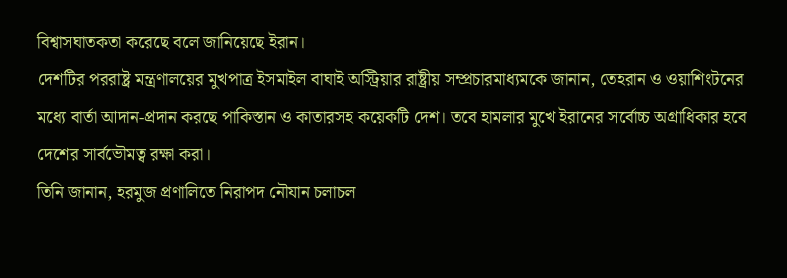বিশ্বাসঘাতকতা করেছে বলে জানিয়েছে ইরান।
দেশটির পররাষ্ট্র মন্ত্রণালয়ের মুখপাত্র ইসমাইল বাঘাই অস্ট্রিয়ার রাষ্ট্রীয় সম্প্রচারমাধ্যমকে জানান, তেহরান ও ওয়াশিংটনের মধ্যে বার্তা আদান-প্রদান করছে পাকিস্তান ও কাতারসহ কয়েকটি দেশ। তবে হামলার মুখে ইরানের সর্বোচ্চ অগ্রাধিকার হবে দেশের সার্বভৌমত্ব রক্ষা করা।
তিনি জানান, হরমুজ প্রণালিতে নিরাপদ নৌযান চলাচল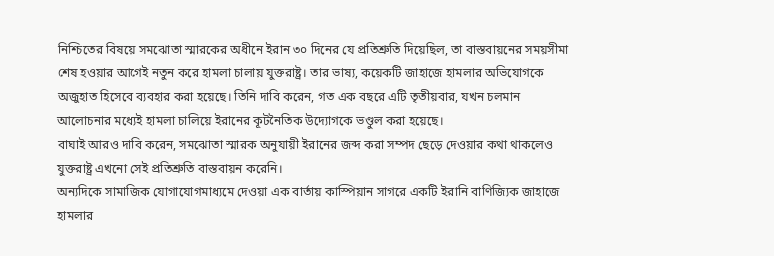নিশ্চিতের বিষয়ে সমঝোতা স্মারকের অধীনে ইরান ৩০ দিনের যে প্রতিশ্রুতি দিয়েছিল, তা বাস্তবায়নের সময়সীমা শেষ হওয়ার আগেই নতুন করে হামলা চালায় যুক্তরাষ্ট্র। তার ভাষ্য, কয়েকটি জাহাজে হামলার অভিযোগকে অজুহাত হিসেবে ব্যবহার করা হয়েছে। তিনি দাবি করেন, গত এক বছরে এটি তৃতীয়বার, যখন চলমান আলোচনার মধ্যেই হামলা চালিয়ে ইরানের কূটনৈতিক উদ্যোগকে ভণ্ডুল করা হয়েছে।
বাঘাই আরও দাবি করেন, সমঝোতা স্মারক অনুযায়ী ইরানের জব্দ করা সম্পদ ছেড়ে দেওয়ার কথা থাকলেও যুক্তরাষ্ট্র এখনো সেই প্রতিশ্রুতি বাস্তবায়ন করেনি।
অন্যদিকে সামাজিক যোগাযোগমাধ্যমে দেওয়া এক বার্তায় কাস্পিয়ান সাগরে একটি ইরানি বাণিজ্যিক জাহাজে হামলার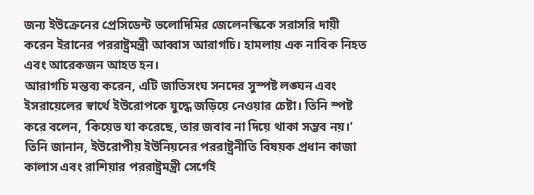জন্য ইউক্রেনের প্রেসিডেন্ট ভলোদিমির জেলেনস্কিকে সরাসরি দায়ী করেন ইরানের পররাষ্ট্রমন্ত্রী আব্বাস আরাগচি। হামলায় এক নাবিক নিহত এবং আরেকজন আহত হন।
আরাগচি মন্তব্য করেন, এটি জাতিসংঘ সনদের সুস্পষ্ট লঙ্ঘন এবং ইসরায়েলের স্বার্থে ইউরোপকে যুদ্ধে জড়িয়ে নেওয়ার চেষ্টা। তিনি স্পষ্ট করে বলেন, ‘কিয়েভ যা করেছে, তার জবাব না দিয়ে থাকা সম্ভব নয়।’
তিনি জানান, ইউরোপীয় ইউনিয়নের পররাষ্ট্রনীতি বিষয়ক প্রধান কাজা কালাস এবং রাশিয়ার পররাষ্ট্রমন্ত্রী সের্গেই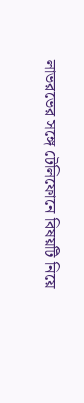লাভরভের সঙ্গে টেলিফোনে বিষয়টি নিয়ে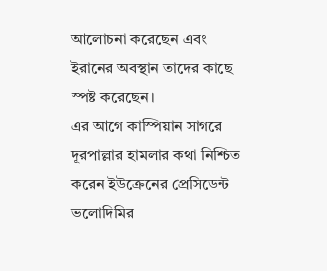আলোচনা করেছেন এবং ইরানের অবস্থান তাদের কাছে স্পষ্ট করেছেন।
এর আগে কাস্পিয়ান সাগরে দূরপাল্লার হামলার কথা নিশ্চিত করেন ইউক্রেনের প্রেসিডেন্ট ভলোদিমির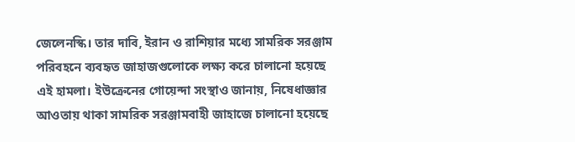জেলেনস্কি। তার দাবি, ইরান ও রাশিয়ার মধ্যে সামরিক সরঞ্জাম পরিবহনে ব্যবহৃত জাহাজগুলোকে লক্ষ্য করে চালানো হয়েছে এই হামলা। ইউক্রেনের গোয়েন্দা সংস্থাও জানায়, নিষেধাজ্ঞার আওতায় থাকা সামরিক সরঞ্জামবাহী জাহাজে চালানো হয়েছে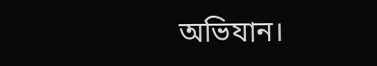অভিযান।